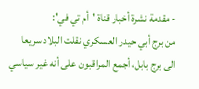- مقدمة نشرة أخبار قناة 'أم تي في':
من برج أبي حيدر العسكري نقلت البلاد سريعا الى برج بابل، أجمع المراقبون على أنه غير سياسي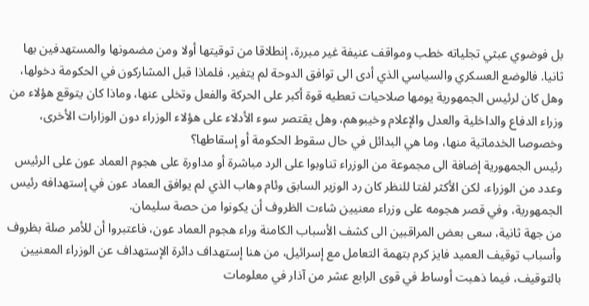بل فوضوي عبثي تجلياته خطب ومواقف عنيفة غير مبررة، إنطلاقا من توقيتها أولا ومن مضمونها والمستهدفين بها ثانيا. فالوضع العسكري والسياسي الذي أدى الى توافق الدوحة لم يتغير، فلماذا قبل المشاركون في الحكومة دخولها، وهل كان لرئيس الجمهورية يومها صلاحيات تعطيه قوة أكبر على الحركة والفعل وتخلى عنها، وماذا كان يتوقع هؤلاء من وزراء الدفاع والداخلية والعدل والإعلام وخيبوهم، وهل يقتصر سوء الأدلاء على هؤلاء الوزراء دون الوزارات الأخرى، وخصوصا الخدماتية منها، وما هي البدائل في حال سقوط الحكومة أو إسقاطها؟
رئيس الجمهورية إضافة الى مجموعة من الوزراء تناوبوا على الرد مباشرة أو مداورة على هجوم العماد عون على الرئيس وعدد من الوزراء، لكن الأكثر لفتا للنظر كان رد الوزير السابق وئام وهاب الذي لم يوافق العماد عون في إستهدافه رئيس الجمهورية، وفي قصر هجومه على وزراء معنيين شاءت الظروف أن يكونوا من حصة سليمان.
من جهة ثانية، سعى بعض المراقبين الى كشف الأسباب الكامنة وراء هجوم العماد عون، فاعتبروا أن للأمر صلة بظروف وأسباب توقيف العميد فايز كرم بتهمة التعامل مع إسرائيل، من هنا إستهداف دائرة الإستهداف عن الوزراء المعنيين بالتوقيف، فيما ذهبت أوساط في قوى الرابع عشر من آذار في معلومات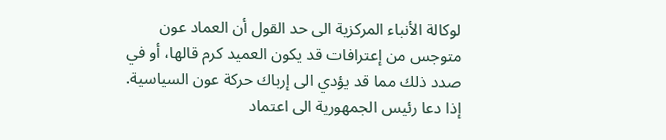لوكالة الأنباء المركزية الى حد القول أن العماد عون متوجس من إعترافات قد يكون العميد كرم قالها، أو في صدد ذلك مما قد يؤدي الى إرباك حركة عون السياسية.
إذا دعا رئيس الجمهورية الى اعتماد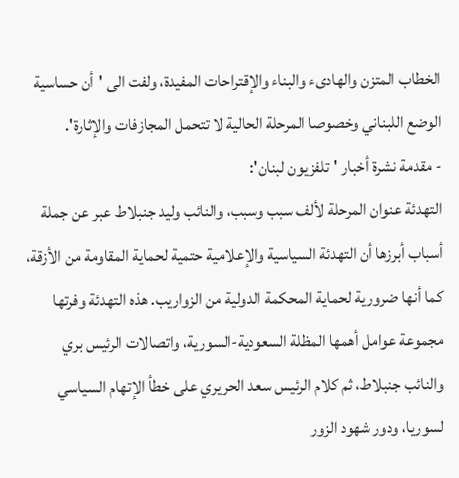الخطاب المتزن والهادىء والبناء والإقتراحات المفيدة، ولفت الى 'أن حساسية الوضع اللبناني وخصوصا المرحلة الحالية لا تتحمل المجازفات والإثارة'.
- مقدمة نشرة أخبار 'تلفزيون لبنان':
التهدئة عنوان المرحلة لألف سبب وسبب، والنائب وليد جنبلاط عبر عن جملة أسباب أبرزها أن التهدئة السياسية والإعلامية حتمية لحماية المقاومة من الأزقة، كما أنها ضرورية لحماية المحكمة الدولية من الزواريب. هذه التهدئة وفرتها مجموعة عوامل أهمها المظلة السعودية-السورية، واتصالات الرئيس بري والنائب جنبلاط، ثم كلام الرئيس سعد الحريري على خطأ الإتهام السياسي لسوريا، ودور شهود الزور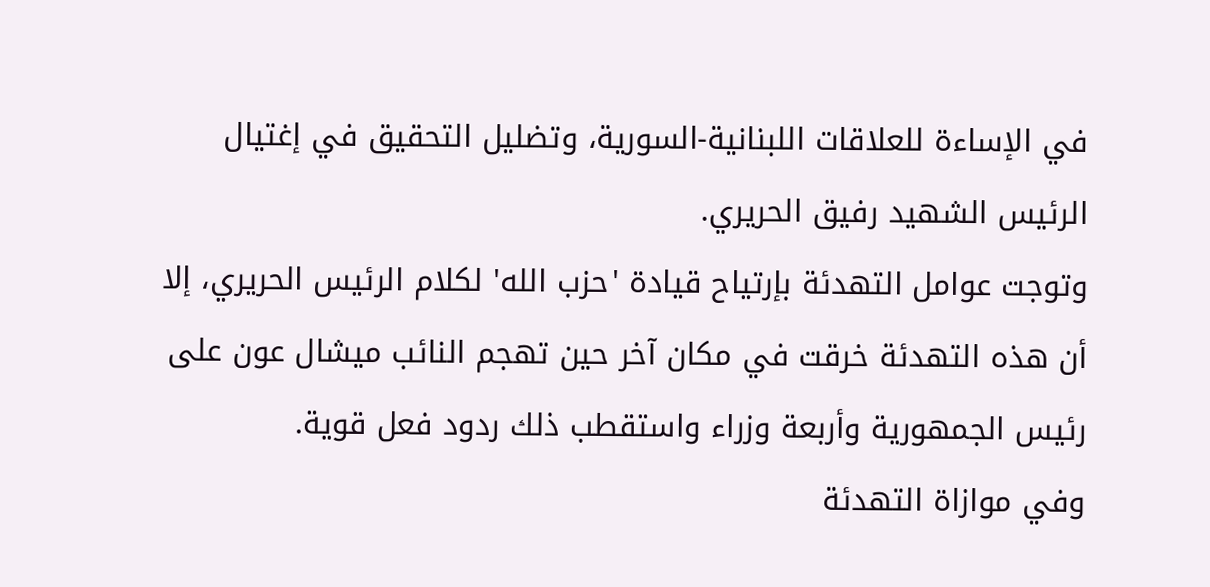في الإساءة للعلاقات اللبنانية-السورية، وتضليل التحقيق في إغتيال الرئيس الشهيد رفيق الحريري.
وتوجت عوامل التهدئة بإرتياح قيادة 'حزب الله' لكلام الرئيس الحريري، إلا أن هذه التهدئة خرقت في مكان آخر حين تهجم النائب ميشال عون على رئيس الجمهورية وأربعة وزراء واستقطب ذلك ردود فعل قوية.
وفي موازاة التهدئة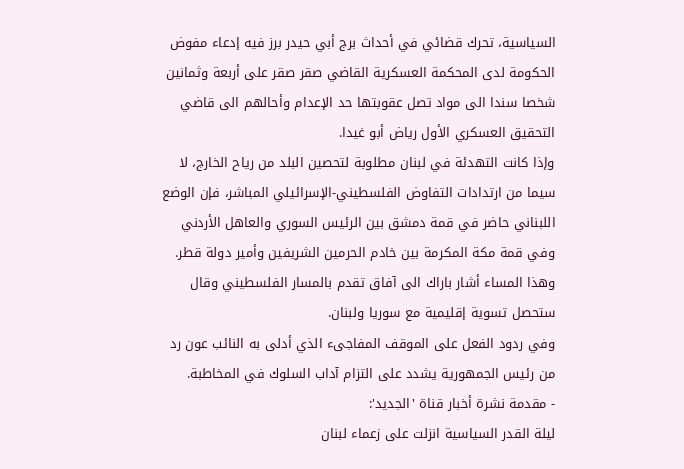السياسية، تحرك قضائي في أحداث برج أبي حيدر برز فيه إدعاء مفوض الحكومة لدى المحكمة العسكرية القاضي صقر صقر على أربعة وثمانين شخصا سندا الى مواد تصل عقوبتها حد الإعدام وأحالهم الى قاضي التحقيق العسكري الأول رياض أبو غيدا.
وإذا كانت التهدئة في لبنان مطلوبة لتحصين البلد من رياح الخارج، لا سيما من ارتدادات التفاوض الفلسطيني-الإسرائيلي المباشر، فإن الوضع اللبناني حاضر في قمة دمشق بين الرئيس السوري والعاهل الأردني وفي قمة مكة المكرمة بين خادم الحرمين الشريفين وأمير دولة قطر.
وهذا المساء أشار باراك الى آفاق تقدم بالمسار الفلسطيني وقال ستحصل تسوية إقليمية مع سوريا ولبنان.
وفي ردود الفعل على الموقف المفاجىء الذي أدلى به النائب عون رد من رئيس الجمهورية يشدد على التزام آداب السلوك في المخاطبة.
- مقدمة نشرة أخبار قناة 'الجديد':
ليلة القدر السياسية انزلت على زعماء لبنان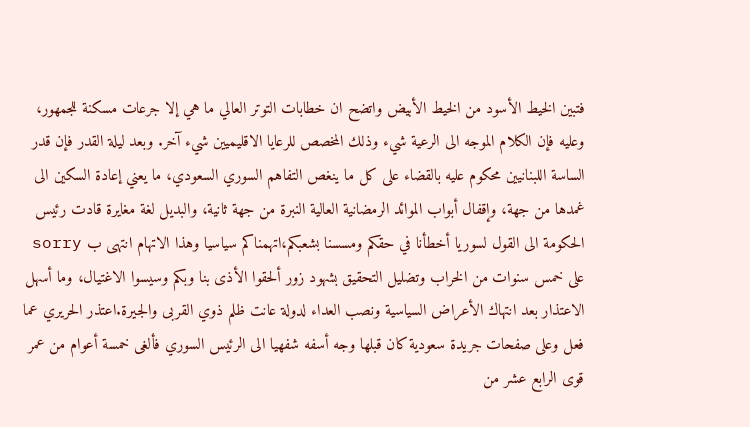فتبين الخيط الأسود من الخيط الأبيض واتضح ان خطابات التوتر العالي ما هي إلا جرعات مسكنة للجمهور، وعليه فإن الكلام الموجه الى الرعية شيء وذلك المخصص للرعايا الاقليميين شيء آخر. وبعد ليلة القدر فإن قدر الساسة اللبنانيين محكوم عليه بالقضاء على كل ما ينغص التفاهم السوري السعودي، ما يعني إعادة السكين الى غمدها من جهة، وإقفال أبواب الموائد الرمضانية العالية النبرة من جهة ثانية، والبديل لغة مغايرة قادت رئيس الحكومة الى القول لسوريا أخطأنا في حقكم ومسسنا بشعبكم،اتهمناكم سياسيا وهذا الاتهام انتهى ب sorry على خمس سنوات من الخراب وتضليل التحقيق بشهود زور ألحقوا الأذى بنا وبكم وسيسوا الاغتيال، وما أسهل الاعتذار بعد انتهاك الأعراض السياسية ونصب العداء لدولة عانت ظلم ذوي القربى والجيرة.اعتذر الحريري عما فعل وعلى صفحات جريدة سعودية كان قبلها وجه أسفه شفهيا الى الرئيس السوري فألغى خمسة أعوام من عمر قوى الرابع عشر من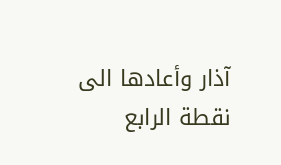آذار وأعادها الى نقطة الرابع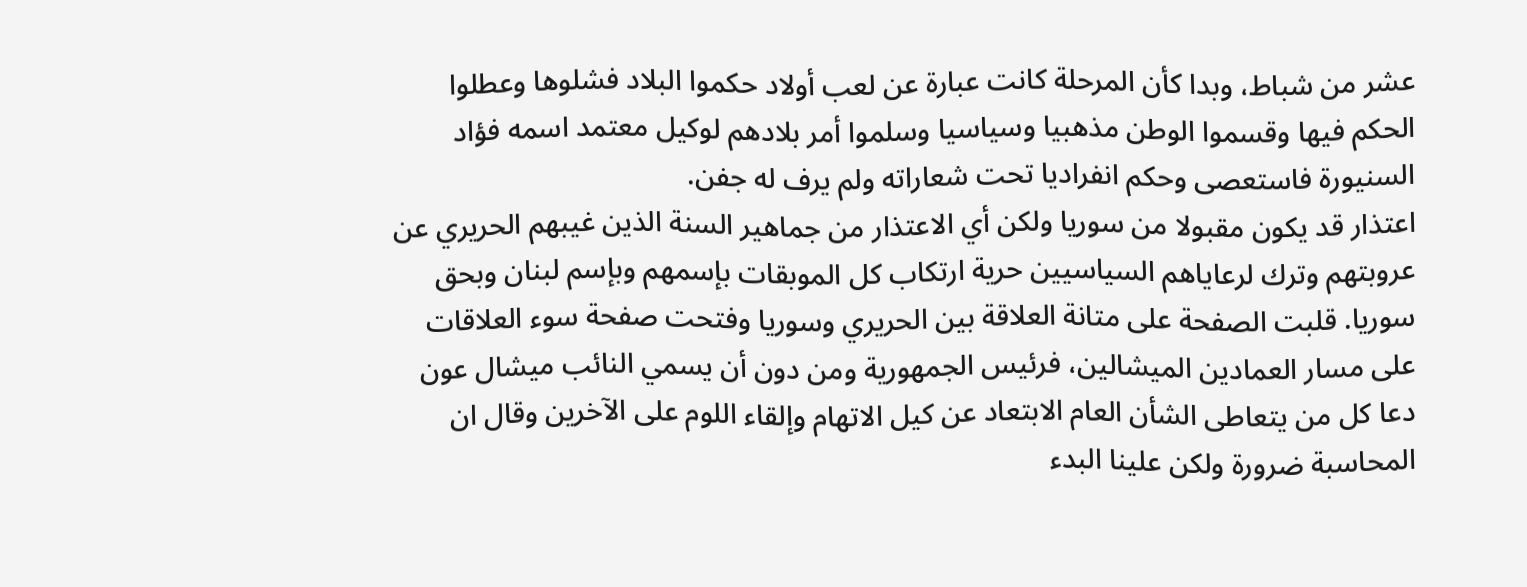عشر من شباط، وبدا كأن المرحلة كانت عبارة عن لعب أولاد حكموا البلاد فشلوها وعطلوا الحكم فيها وقسموا الوطن مذهبيا وسياسيا وسلموا أمر بلادهم لوكيل معتمد اسمه فؤاد السنيورة فاستعصى وحكم انفراديا تحت شعاراته ولم يرف له جفن.
اعتذار قد يكون مقبولا من سوريا ولكن أي الاعتذار من جماهير السنة الذين غيبهم الحريري عن عروبتهم وترك لرعاياهم السياسيين حرية ارتكاب كل الموبقات بإسمهم وبإسم لبنان وبحق سوريا. قلبت الصفحة على متانة العلاقة بين الحريري وسوريا وفتحت صفحة سوء العلاقات على مسار العمادين الميشالين، فرئيس الجمهورية ومن دون أن يسمي النائب ميشال عون دعا كل من يتعاطى الشأن العام الابتعاد عن كيل الاتهام وإلقاء اللوم على الآخرين وقال ان المحاسبة ضرورة ولكن علينا البدء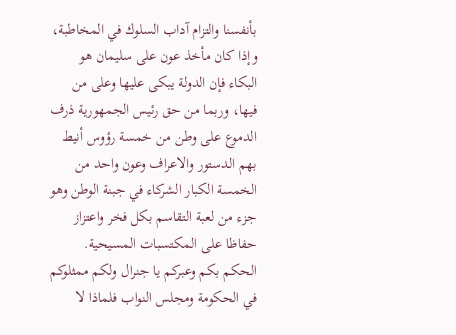بأنفسنا والتزام آداب السلوك في المخاطبة، وإذا كان مأخذ عون على سليمان هو البكاء فإن الدولة يبكى عليها وعلى من فيها، وربما من حق رئيس الجمهورية ذرف الدموع على وطن من خمسة رؤوس أنيط بهم الدستور والاعراف وعون واحد من الخمسة الكبار الشركاء في جبنة الوطن وهو جزء من لعبة التقاسم بكل فخر واعتزاز حفاظا على المكتسبات المسيحية. الحكم بكم وعبركم يا جنرال ولكم ممثلوكم في الحكومة ومجلس النواب فلماذا لا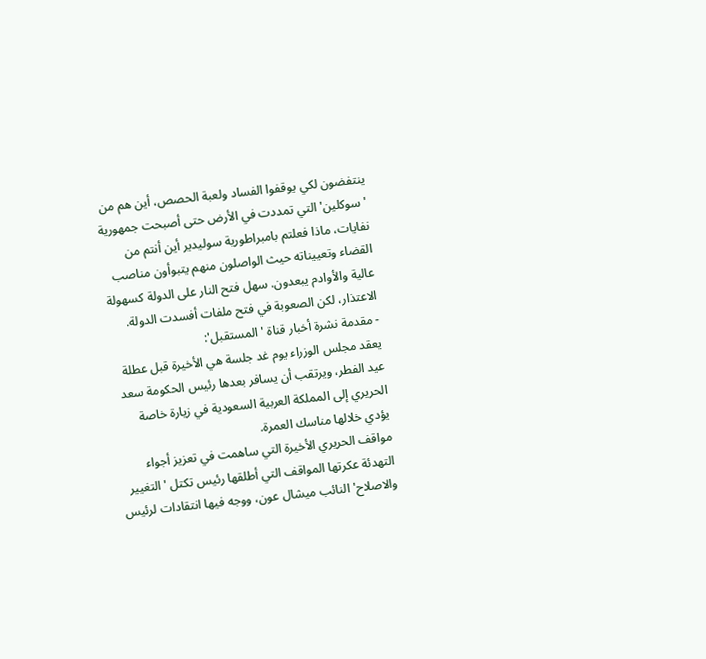ينتفضون لكي يوقفوا الفساد ولعبة الحصص، أين هم من 'سوكلين' التي تمددت في الأرض حتى أصبحت جمهورية نفايات، ماذا فعلتم بامبراطورية سوليدير أين أنتم من القضاء وتعييناته حيث الواصلون منهم يتبوأون مناصب عالية والأوادم يبعدون. سهل فتح النار على الدولة كسهولة الاعتذار، لكن الصعوبة في فتح ملفات أفسدت الدولة.
- مقدمة نشرة أخبار قناة 'المستقبل':
يعقد مجلس الوزراء يوم غد جلسة هي الأخيرة قبل عطلة عيد الفطر، ويرتقب أن يسافر بعدها رئيس الحكومة سعد الحريري إلى المملكة العربية السعودية في زيارة خاصة يؤدي خلالها مناسك العمرة.
مواقف الحريري الأخيرة التي ساهمت في تعزيز أجواء التهدئة عكرتها المواقف التي أطلقها رئيس تكتل 'التغيير والاصلاح' النائب ميشال عون، ووجه فيها انتقادات لرئيس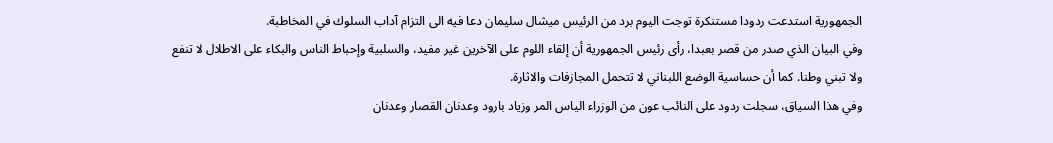الجمهورية استدعت ردودا مستنكرة توجت اليوم برد من الرئيس ميشال سليمان دعا فيه الى التزام آداب السلوك في المخاطبة.
وفي البيان الذي صدر من قصر بعبدا، رأى رئيس الجمهورية أن إلقاء اللوم على الآخرين غير مفيد، والسلبية وإحباط الناس والبكاء على الاطلال لا تنفع ولا تبني وطنا. كما أن حساسية الوضع اللبناني لا تتحمل المجازفات والاثارة.
وفي هذا السياق، سجلت ردود على النائب عون من الوزراء الياس المر وزياد بارود وعدنان القصار وعدنان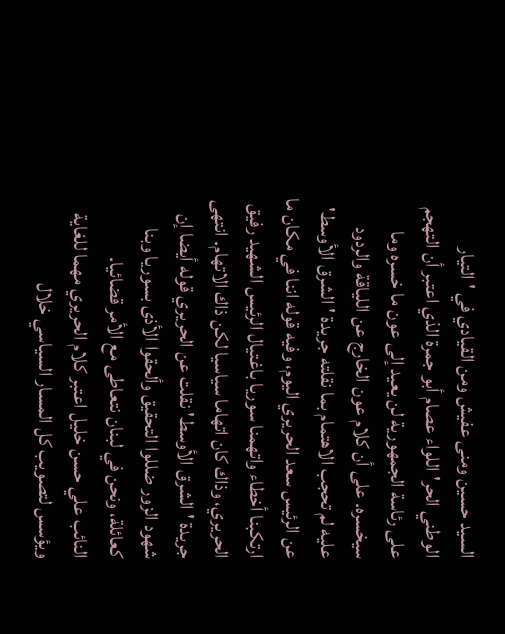السيد حسين ومنى عفيش ومن القيادي في 'التيار الوطني الحر' اللواء عصام أبو جمرة الذي اعتبر أن التهجم على رئاسة الجمهورية لن يعيد إلى عون ما خسره وما سيخسره. على أن كلام عون الخارج عن اللياقة والردود عليه لم تحجب الاهتمام بما نقلته جريدة 'الشرق الأوسط' عن الرئيس سعد الحريري اليوم، وفيه قوله اننا في مكان ما ارتكبنا أخطاء واتهمنا سوريا باغتيال الرئيس الشهيد رفيق الحريري، وذاك كان اتهاما سياسيا لكن ذاك الاتهام. انتهى جريدة 'الشرق الأوسط' نقلت عن الحريري قوله أيضا إن شهود الزور ضللوا التحقيق وألحقوا الأذى بسوريا وبنا كعائلة، ونحن في لبنان نتعاطى مع الأمر قضائيا.
النائب علي حسن خليل اعتبر كلام الحريري مهما للغاية ويؤسس لتصويب كل المسار السياسي خلال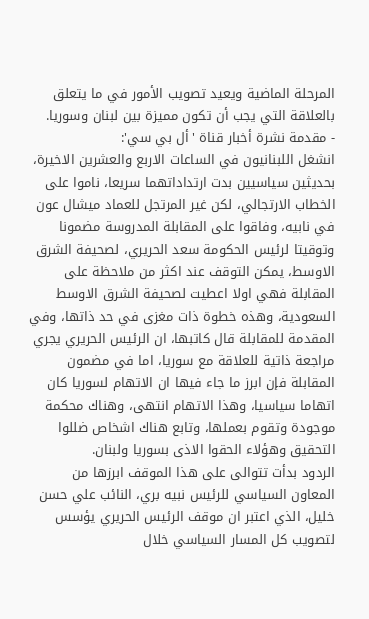المرحلة الماضية ويعيد تصويب الأمور في ما يتعلق بالعلاقة التي يجب أن تكون مميزة بين لبنان وسوريا.
- مقدمة نشرة أخبار قناة 'أل بي سي':
انشغل اللبنانيون في الساعات الاربع والعشرين الاخيرة، بحديثين سياسيين بدت ارتداداتهما سريعا، ناموا على الخطاب الارتجالي، لكن غير المرتجل للعماد ميشال عون في نابيه، وفاقوا على المقابلة المدروسة مضمونا وتوقيتا لرئيس الحكومة سعد الحريري، لصحيفة الشرق الاوسط، يمكن التوقف عند اكثر من ملاحظة على المقابلة فهي اولا اعطيت لصحيفة الشرق الاوسط السعودية، وهذه خطوة ذات مغزى في حد ذاتها، وفي المقدمة للمقابلة قال كاتبها، ان الرئيس الحريري يجري مراجعة ذاتية للعلاقة مع سوريا، اما في مضمون المقابلة فإن ابرز ما جاء فيها ان الاتهام لسوريا كان اتهاما سياسيا، وهذا الاتهام انتهى، وهناك محكمة موجودة وتقوم بعملها، وتابع هناك اشخاص ضللوا التحقيق وهؤلاء الحقوا الاذى بسوريا ولبنان.
الردود بدأت تتوالى على هذا الموقف ابرزها من المعاون السياسي للرئيس نبيه بري، النائب علي حسن خليل، الذي اعتبر ان موقف الرئيس الحريري يؤسس لتصويب كل المسار السياسي خلال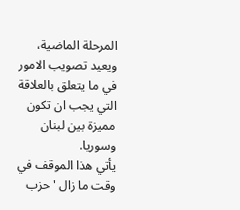المرحلة الماضية، ويعيد تصويب الامور في ما يتعلق بالعلاقة التي يجب ان تكون مميزة بين لبنان وسوريا.
يأتي هذا الموقف في وقت ما زال 'حزب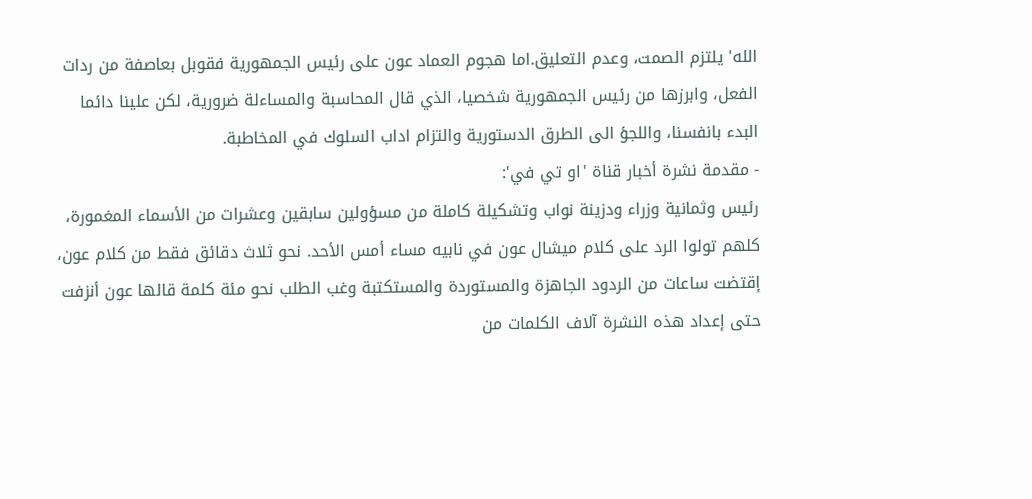الله' يلتزم الصمت، وعدم التعليق.اما هجوم العماد عون على رئيس الجمهورية فقوبل بعاصفة من ردات الفعل، وابرزها من رئيس الجمهورية شخصيا، الذي قال المحاسبة والمساءلة ضرورية، لكن علينا دائما البدء بانفسنا، واللجؤ الى الطرق الدستورية والتزام اداب السلوك في المخاطبة.
- مقدمة نشرة أخبار قناة 'او تي في':
رئيس وثمانية وزراء ودزينة نواب وتشكيلة كاملة من مسؤولين سابقين وعشرات من الأسماء المغمورة، كلهم تولوا الرد على كلام ميشال عون في نابيه مساء أمس الأحد. نحو ثلاث دقائق فقط من كلام عون، إقتضت ساعات من الردود الجاهزة والمستوردة والمستكتبة وغب الطلب نحو مئة كلمة قالها عون أنزفت حتى إعداد هذه النشرة آلاف الكلمات من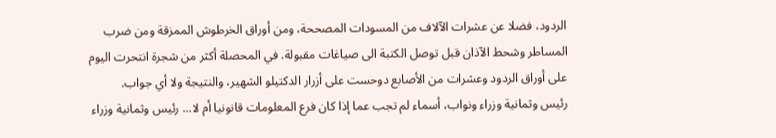الردود، فضلا عن عشرات الآلاف من المسودات المصححة، ومن أوراق الخرطوش الممزقة ومن ضرب المساطر وشحط الآذان قبل توصل الكتبة الى صياغات مقبولة. في المحصلة أكثر من شجرة انتحرت اليوم على أوراق الردود وعشرات من الأصابع دوحست على أزرار الدكتيلو الشهير، والنتيجة ولا أي جواب.
رئيس وثمانية وزراء ونواب، أسماء لم تجب عما إذا كان فرع المعلومات قانونيا أم لا... رئيس وثمانية وزراء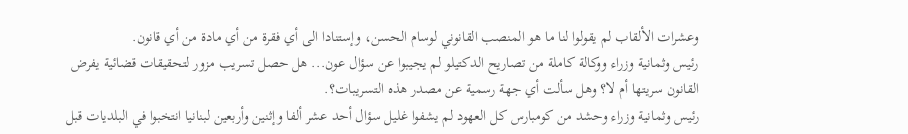وعشرات الألقاب لم يقولوا لنا ما هو المنصب القانوني لوسام الحسن، وإستنادا الى أي فقرة من أي مادة من أي قانون.
رئيس وثمانية وزراء ووكالة كاملة من تصاريح الدكتيلو لم يجيبوا عن سؤال عون... هل حصل تسريب مزور لتحقيقات قضائية يفرض القانون سريتها أم لا؟ وهل سألت أي جهة رسمية عن مصدر هذه التسريبات؟.
رئيس وثمانية وزراء وحشد من كومبارس كل العهود لم يشفوا غليل سؤال أحد عشر ألفا وإثنين وأربعين لبنانيا انتخبوا في البلديات قبل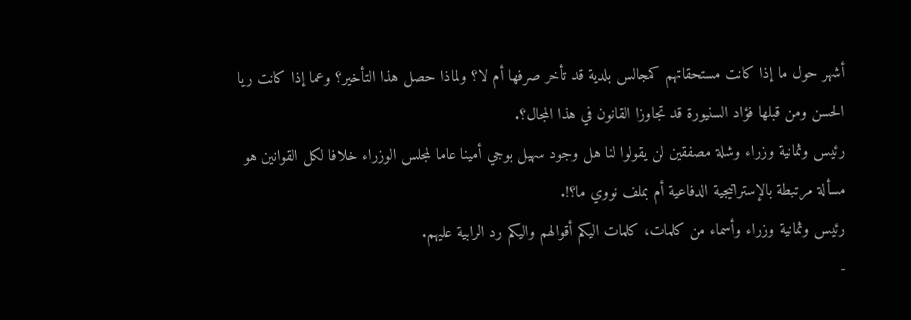أشهر حول ما إذا كانت مستحقاتهم كمجالس بلدية قد تأخر صرفها أم لا؟ ولماذا حصل هذا التأخير؟ وعما إذا كانت ريا الحسن ومن قبلها فؤاد السنيورة قد تجاوزا القانون في هذا المجال؟.
رئيس وثمانية وزراء وشلة مصفقين لن يقولوا لنا هل وجود سهيل بوجي أمينا عاما لمجلس الوزراء خلافا لكل القوانين هو مسألة مرتبطة بالإستراتيجية الدفاعية أم بملف نووي ما؟!.
رئيس وثمانية وزراء وأسماء من كلمات، كلمات اليكم أقوالهم واليكم رد الرابية عليهم.
-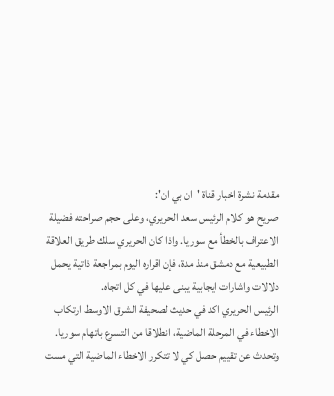مقدمة نشرة اخبار قناة 'ان بي ان':
صريح هو كلام الرئيس سعد الحريري، وعلى حجم صراحته فضيلة الاعتراف بالخطأ مع سوريا. واذا كان الحريري سلك طريق العلاقة الطبيعية مع دمشق منذ مدة، فإن اقراره اليوم بمراجعة ذاتية يحمل دلالات واشارات ايجابية يبنى عليها في كل اتجاه.
الرئيس الحريري اكد في حديث لصحيفة الشرق الاوسط ارتكاب الاخطاء في المرحلة الماضية، انطلاقا من التسرع باتهام سوريا. وتحدث عن تقييم حصل كي لا تتكرر الاخطاء الماضية التي مست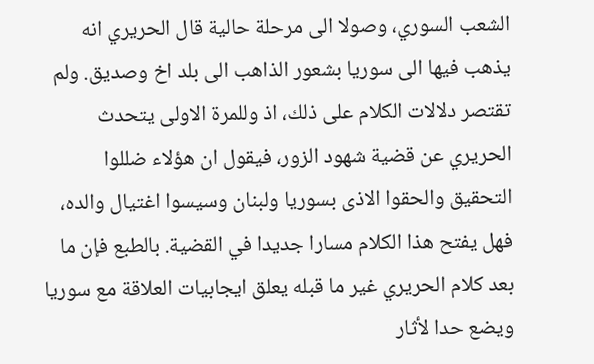الشعب السوري، وصولا الى مرحلة حالية قال الحريري انه يذهب فيها الى سوريا بشعور الذاهب الى بلد اخ وصديق. ولم تقتصر دلالات الكلام على ذلك، اذ وللمرة الاولى يتحدث الحريري عن قضية شهود الزور، فيقول ان هؤلاء ضللوا التحقيق والحقوا الاذى بسوريا ولبنان وسيسوا اغتيال والده، فهل يفتح هذا الكلام مسارا جديدا في القضية. بالطبع فإن ما بعد كلام الحريري غير ما قبله يعلق ايجابيات العلاقة مع سوريا ويضع حدا لأثار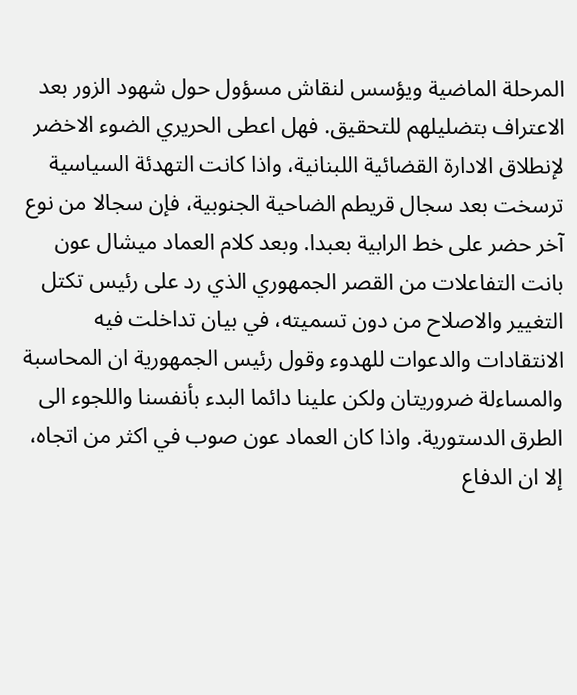المرحلة الماضية ويؤسس لنقاش مسؤول حول شهود الزور بعد الاعتراف بتضليلهم للتحقيق. فهل اعطى الحريري الضوء الاخضر لإنطلاق الادارة القضائية اللبنانية، واذا كانت التهدئة السياسية ترسخت بعد سجال قريطم الضاحية الجنوبية، فإن سجالا من نوع آخر حضر على خط الرابية بعبدا. وبعد كلام العماد ميشال عون بانت التفاعلات من القصر الجمهوري الذي رد على رئيس تكتل التغيير والاصلاح من دون تسميته، في بيان تداخلت فيه الانتقادات والدعوات للهدوء وقول رئيس الجمهورية ان المحاسبة والمساءلة ضروريتان ولكن علينا دائما البدء بأنفسنا واللجوء الى الطرق الدستورية. واذا كان العماد عون صوب في اكثر من اتجاه، إلا ان الدفاع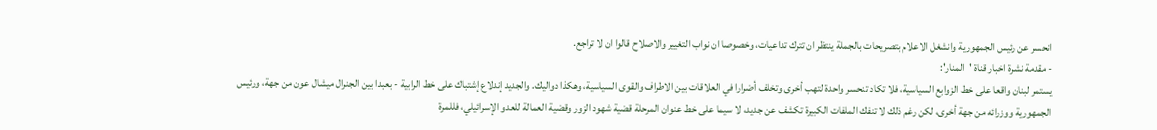انحسر عن رئيس الجمهورية وانشغل الاعلام بتصريحات بالجملة ينتظر ان تترك تداعيات، وخصوصا ان نواب التغيير والاصلاح قالوا ان لا تراجع.
- مقدمة نشرة اخبار قناة 'المنار':
يستمر لبنان واقعا على خط الزوابع السياسية، فلا تكاد تنحسر واحدة لتهب أخرى وتخلف أضرارا في العلاقات بين الاطراف والقوى السياسية، وهكذا دواليك. والجديد إندلاع إشتباك على خط الرابية - بعبدا بين الجنرال ميشال عون من جهة، ورئيس الجمهورية ووزرائه من جهة أخرى، لكن رغم ذلك لا تنفك الملفات الكبيرة تكشف عن جديد، لا سيما على خط عنوان المرحلة قضية شهود الزور وقضية العمالة للعدو الإسرائيلي، فللمرة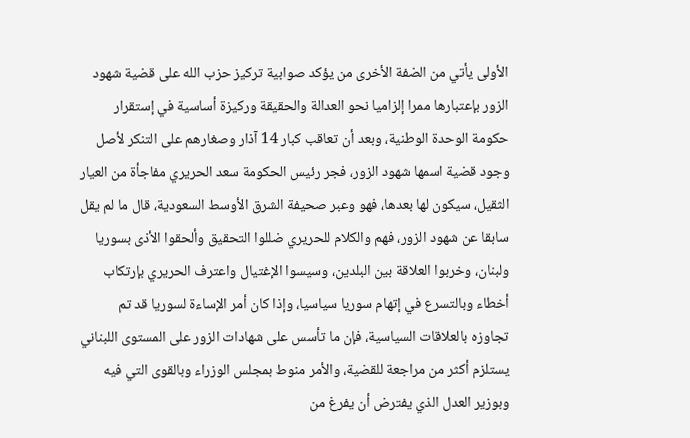الأولى يأتي من الضفة الأخرى من يؤكد صوابية تركيز حزب الله على قضية شهود الزور بإعتبارها ممرا إلزاميا نحو العدالة والحقيقة وركيزة أساسية في إستقرار حكومة الوحدة الوطنية، وبعد أن تعاقب كبار 14 آذار وصغارهم على التنكر لأصل وجود قضية اسمها شهود الزور، فجر رئيس الحكومة سعد الحريري مفاجأة من العيار الثقيل، سيكون لها بعدها، فهو وعبر صحيفة الشرق الأوسط السعودية، قال ما لم يقل سابقا عن شهود الزور، فهم والكلام للحريري ضللوا التحقيق وألحقوا الأذى بسوريا ولبنان، وخربوا العلاقة بين البلدين، وسيسوا الإغتيال واعترف الحريري بإرتكاب أخطاء وبالتسرع في إتهام سوريا سياسيا، وإذا كان أمر الإساءة لسوريا قد تم تجاوزه بالعلاقات السياسية، فإن ما تأسس على شهادات الزور على المستوى اللبناني يستلزم أكثر من مراجعة للقضية، والأمر منوط بمجلس الوزراء وبالقوى التي فيه وبوزير العدل الذي يفترض أن يفرغ من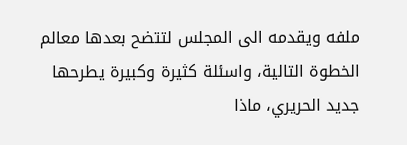ملفه ويقدمه الى المجلس لتتضح بعدها معالم الخطوة التالية، واسئلة كثيرة وكبيرة يطرحها جديد الحريري، ماذا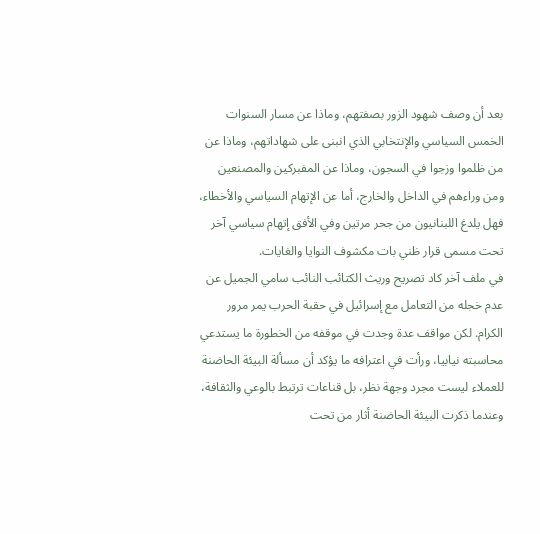بعد أن وصف شهود الزور بصفتهم، وماذا عن مسار السنوات الخمس السياسي والإنتخابي الذي انبنى على شهاداتهم، وماذا عن من ظلموا وزجوا في السجون، وماذا عن المفبركين والمصنعين ومن وراءهم في الداخل والخارج، أما عن الإتهام السياسي والأخطاء، فهل يلدغ اللبنانيون من جحر مرتين وفي الأفق إتهام سياسي آخر تحت مسمى قرار ظني بات مكشوف النوايا والغايات.
في ملف آخر كاد تصريح وريث الكتائب النائب سامي الجميل عن عدم خجله من التعامل مع إسرائيل في حقبة الحرب يمر مرور الكرام. لكن مواقف عدة وجدت في موقفه من الخطورة ما يستدعي محاسبته نيابيا، ورأت في اعترافه ما يؤكد أن مسألة البيئة الحاضنة للعملاء ليست مجرد وجهة نظر، بل قناعات ترتبط بالوعي والثقافة، وعندما ذكرت البيئة الحاضنة أثار من تحت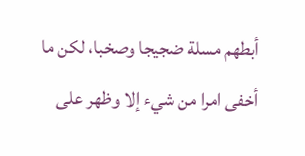أبطهم مسلة ضجيجا وصخبا، لكن ما أخفى امرا من شيء إلا وظهر على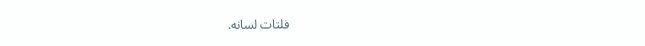فلتات لسانه.